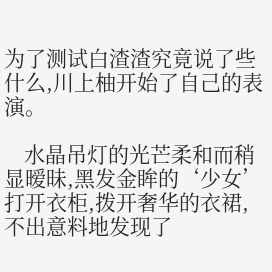为了测试白渣渣究竟说了些什么,川上柚开始了自己的表演。

    水晶吊灯的光芒柔和而稍显暧昧,黑发金眸的‘少女’打开衣柜,拨开奢华的衣裙,不出意料地发现了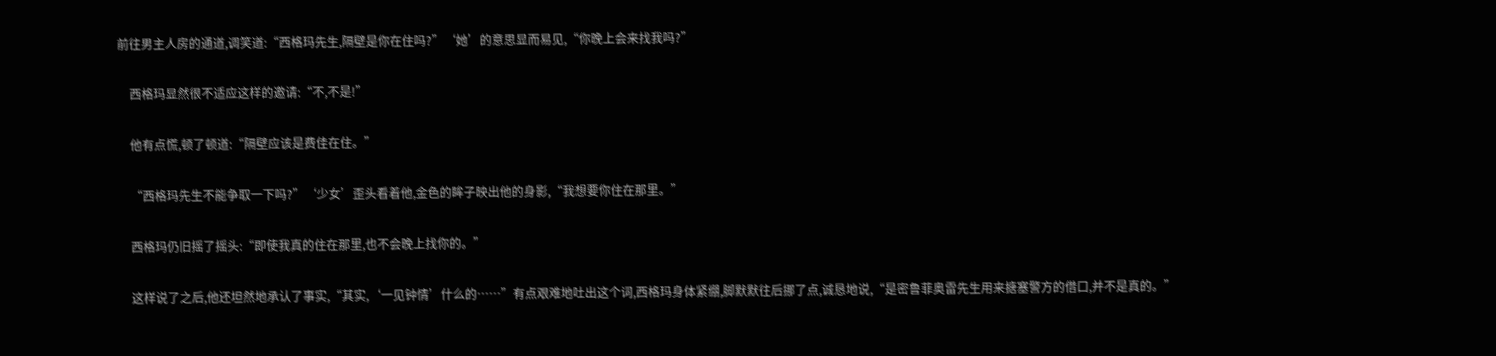前往男主人房的通道,调笑道:“西格玛先生,隔壁是你在住吗?”‘她’的意思显而易见,“你晚上会来找我吗?”

    西格玛显然很不适应这样的邀请:“不,不是!”

    他有点慌,顿了顿道:“隔壁应该是费佳在住。”

    “西格玛先生不能争取一下吗?”‘少女’歪头看着他,金色的眸子映出他的身影,“我想要你住在那里。”

    西格玛仍旧摇了摇头:“即使我真的住在那里,也不会晚上找你的。”

    这样说了之后,他还坦然地承认了事实,“其实,‘一见钟情’什么的……”有点艰难地吐出这个词,西格玛身体紧绷,脚默默往后挪了点,诚恳地说,“是密鲁菲奥雷先生用来搪塞警方的借口,并不是真的。”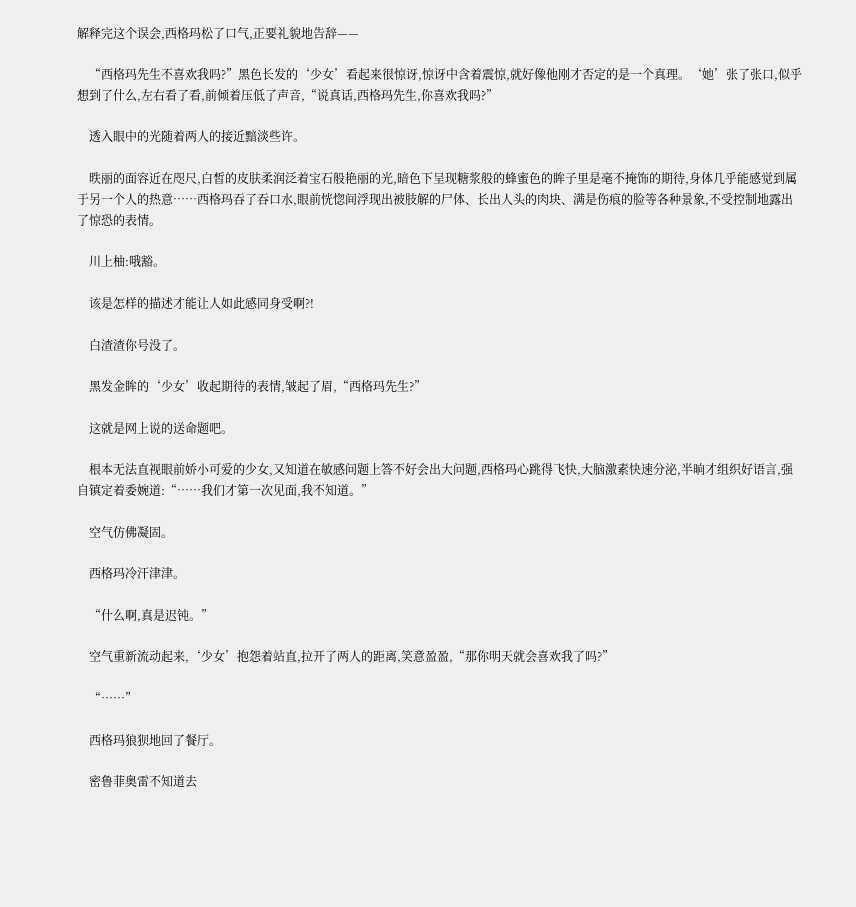解释完这个误会,西格玛松了口气,正要礼貌地告辞——

    “西格玛先生不喜欢我吗?”黑色长发的‘少女’看起来很惊讶,惊讶中含着震惊,就好像他刚才否定的是一个真理。‘她’张了张口,似乎想到了什么,左右看了看,前倾着压低了声音,“说真话,西格玛先生,你喜欢我吗?”

    透入眼中的光随着两人的接近黯淡些许。

    昳丽的面容近在咫尺,白皙的皮肤柔润泛着宝石般艳丽的光,暗色下呈现糖浆般的蜂蜜色的眸子里是毫不掩饰的期待,身体几乎能感觉到属于另一个人的热意……西格玛吞了吞口水,眼前恍惚间浮现出被肢解的尸体、长出人头的肉块、满是伤痕的脸等各种景象,不受控制地露出了惊恐的表情。

    川上柚:哦豁。

    该是怎样的描述才能让人如此感同身受啊?!

    白渣渣你号没了。

    黑发金眸的‘少女’收起期待的表情,皱起了眉,“西格玛先生?”

    这就是网上说的送命题吧。

    根本无法直视眼前娇小可爱的少女,又知道在敏感问题上答不好会出大问题,西格玛心跳得飞快,大脑激素快速分泌,半晌才组织好语言,强自镇定着委婉道:“……我们才第一次见面,我不知道。”

    空气仿佛凝固。

    西格玛冷汗津津。

    “什么啊,真是迟钝。”

    空气重新流动起来,‘少女’抱怨着站直,拉开了两人的距离,笑意盈盈,“那你明天就会喜欢我了吗?”

    “……”

    西格玛狼狈地回了餐厅。

    密鲁菲奥雷不知道去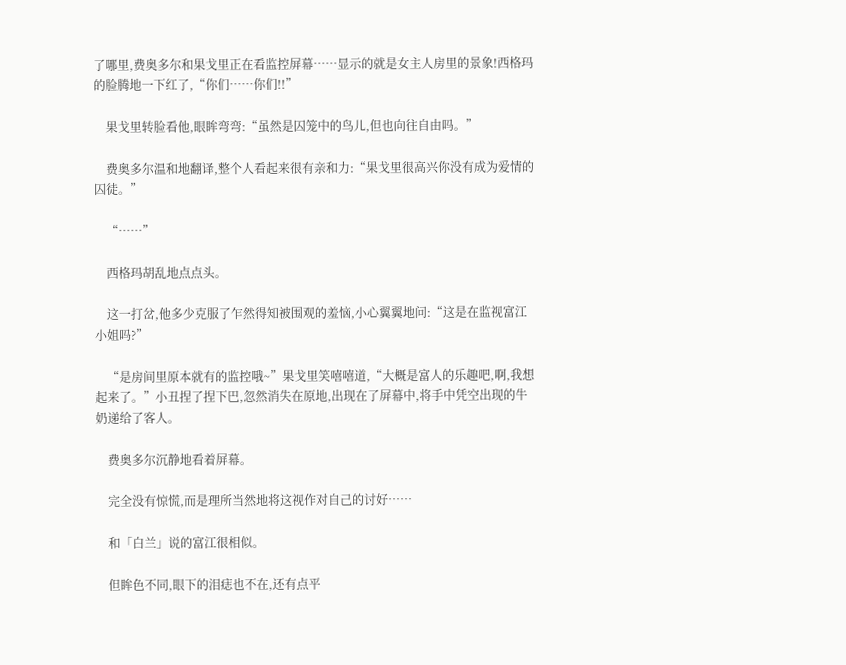了哪里,费奥多尔和果戈里正在看监控屏幕……显示的就是女主人房里的景象!西格玛的脸腾地一下红了,“你们……你们!!”

    果戈里转脸看他,眼眸弯弯:“虽然是囚笼中的鸟儿,但也向往自由吗。”

    费奥多尔温和地翻译,整个人看起来很有亲和力:“果戈里很高兴你没有成为爱情的囚徒。”

    “……”

    西格玛胡乱地点点头。

    这一打岔,他多少克服了乍然得知被围观的羞恼,小心翼翼地问:“这是在监视富江小姐吗?”

    “是房间里原本就有的监控哦~”果戈里笑嘻嘻道,“大概是富人的乐趣吧,啊,我想起来了。”小丑捏了捏下巴,忽然消失在原地,出现在了屏幕中,将手中凭空出现的牛奶递给了客人。

    费奥多尔沉静地看着屏幕。

    完全没有惊慌,而是理所当然地将这视作对自己的讨好……

    和「白兰」说的富江很相似。

    但眸色不同,眼下的泪痣也不在,还有点平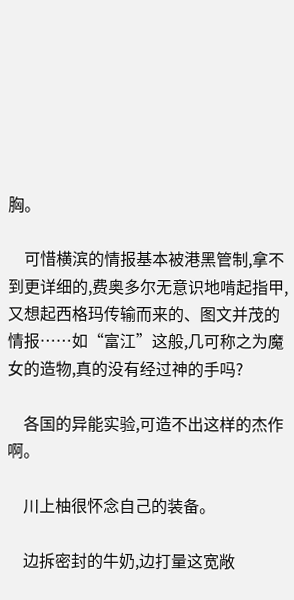胸。

    可惜横滨的情报基本被港黑管制,拿不到更详细的,费奥多尔无意识地啃起指甲,又想起西格玛传输而来的、图文并茂的情报……如“富江”这般,几可称之为魔女的造物,真的没有经过神的手吗?

    各国的异能实验,可造不出这样的杰作啊。

    川上柚很怀念自己的装备。

    边拆密封的牛奶,边打量这宽敞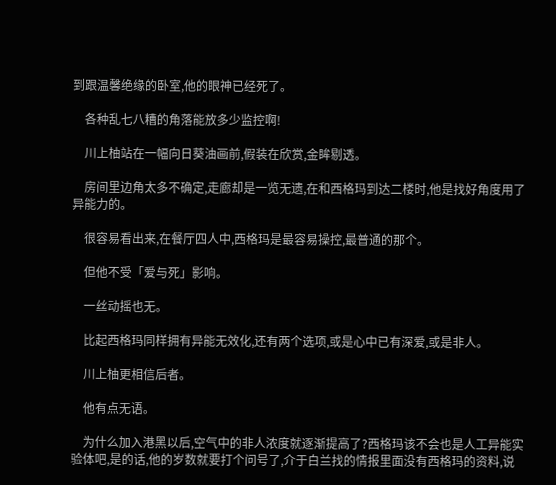到跟温馨绝缘的卧室,他的眼神已经死了。

    各种乱七八糟的角落能放多少监控啊!

    川上柚站在一幅向日葵油画前,假装在欣赏,金眸剔透。

    房间里边角太多不确定,走廊却是一览无遗,在和西格玛到达二楼时,他是找好角度用了异能力的。

    很容易看出来,在餐厅四人中,西格玛是最容易操控,最普通的那个。

    但他不受「爱与死」影响。

    一丝动摇也无。

    比起西格玛同样拥有异能无效化,还有两个选项,或是心中已有深爱,或是非人。

    川上柚更相信后者。

    他有点无语。

    为什么加入港黑以后,空气中的非人浓度就逐渐提高了?西格玛该不会也是人工异能实验体吧,是的话,他的岁数就要打个问号了,介于白兰找的情报里面没有西格玛的资料,说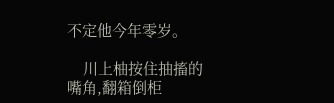不定他今年零岁。

    川上柚按住抽搐的嘴角,翻箱倒柜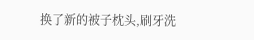换了新的被子枕头,刷牙洗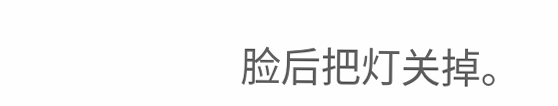脸后把灯关掉。